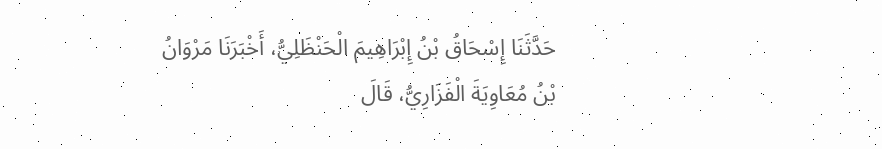حَدَّثَنَا إِسْحَاقُ بْنُ إِبْرَاهِيمَ الْحَنْظَلِيُّ، أَخْبَرَنَا مَرْوَانُ بْنُ مُعَاوِيَةَ الْفَزَارِيُّ، قَالَ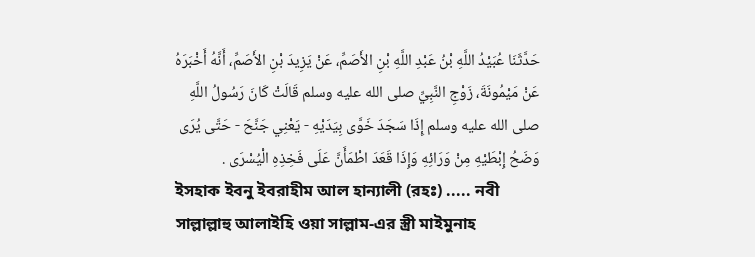حَدَّثَنَا عُبَيْدُ اللَّهِ بْنُ عَبْدِ اللَّهِ بْنِ الأَصَمِّ، عَنْ يَزِيدَ بْنِ الأَصَمِّ، أَنَّهُ أَخْبَرَهُ عَنْ مَيْمُونَةَ، زَوْجِ النَّبِيِّ صلى الله عليه وسلم قَالَتْ كَانَ رَسُولُ اللَّهِ صلى الله عليه وسلم إِذَا سَجَدَ خَوَّى بِيَدَيْهِ - يَعْنِي جَنَّحَ - حَتَّى يُرَى وَضَحُ إِبْطَيْهِ مِنْ وَرَائِهِ وَإِذَا قَعَدَ اطْمَأَنَّ عَلَى فَخِذِهِ الْيُسْرَى .
ইসহাক ইবনু ইবরাহীম আল হান্যালী (রহঃ) ..... নবী সাল্লাল্লাহু আলাইহি ওয়া সাল্লাম-এর স্ত্রী মাইমুনাহ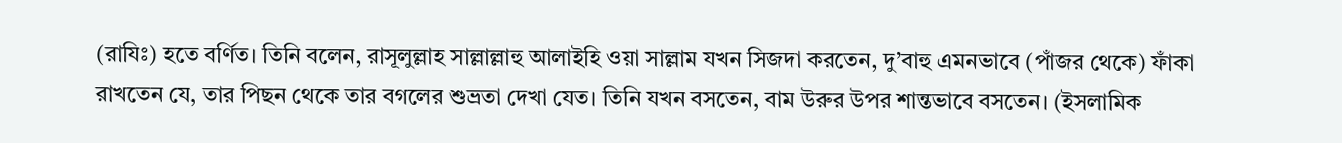(রাযিঃ) হতে বর্ণিত। তিনি বলেন, রাসূলুল্লাহ সাল্লাল্লাহু আলাইহি ওয়া সাল্লাম যখন সিজদা করতেন, দু’বাহু এমনভাবে (পাঁজর থেকে) ফাঁকা রাখতেন যে, তার পিছন থেকে তার বগলের শুভ্রতা দেখা যেত। তিনি যখন বসতেন, বাম উরুর উপর শান্তভাবে বসতেন। (ইসলামিক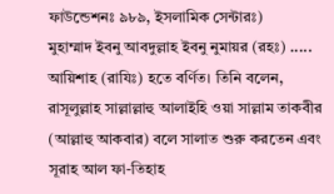ফাউন্ডেশনঃ ৯৮৯, ইসলামিক সেন্টারঃ)
মুহাম্মাদ ইবনু আবদুল্লাহ ইবনু নুমায়র (রহঃ) ..... আয়িশাহ (রাযিঃ) হতে বর্ণিত। তিনি বলেন, রাসূলুল্লাহ সাল্লাল্লাহু আলাইহি ওয়া সাল্লাম তাকবীর (আল্লাহু আকবার) বলে সালাত শুরু করতেন এবং সূরাহ আল ফা-তিহাহ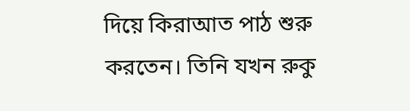দিয়ে কিরাআত পাঠ শুরু করতেন। তিনি যখন রুকু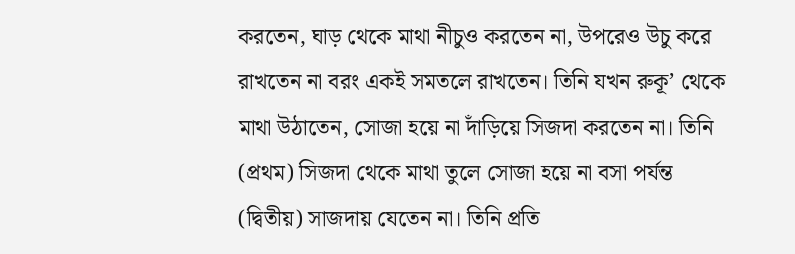করতেন, ঘাড় থেকে মাথা নীচুও করতেন না, উপরেও উচু করে রাখতেন না বরং একই সমতলে রাখতেন। তিনি যখন রুকূ’ থেকে মাথা উঠাতেন, সোজা হয়ে না দাঁড়িয়ে সিজদা করতেন না। তিনি (প্রথম) সিজদা থেকে মাথা তুলে সোজা হয়ে না বসা পর্যন্ত (দ্বিতীয়) সাজদায় যেতেন না। তিনি প্রতি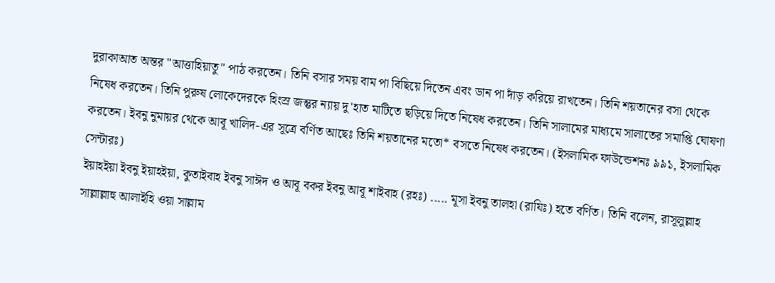দুরাকাআত অন্তর "আত্তাহিয়াতু" পাঠ করতেন। তিনি বসার সময় বাম পা বিছিয়ে দিতেন এবং ডান পা দাঁড় করিয়ে রাখতেন। তিনি শয়তানের বসা থেকে নিষেধ করতেন। তিনি পুরুষ লোকেদেরকে হিংস্র জন্তুর ন্যায় দু'হাত মাটিতে ছড়িয়ে দিতে নিষেধ করতেন। তিনি সালামের মাধ্যমে সালাতের সমাপ্তি ঘোষণা করতেন। ইবনু নুমায়র থেকে আবূ খালিদ-এর সূত্রে বর্ণিত আছেঃ তিনি শয়তানের মতো* বসতে নিষেধ করতেন। (ইসলামিক ফাউন্ডেশনঃ ৯৯১, ইসলামিক সেন্টারঃ)
ইয়াহইয়া ইবনু ইয়াহইয়া, কুতাইবাহ ইবনু সাঈদ ও আবূ বকর ইবনু আবূ শাইবাহ (রহঃ) ..... মূসা ইবনু তালহা (রাযিঃ) হতে বর্ণিত। তিনি বলেন, রাসূলুল্লাহ সাল্লাল্লাহু আলাইহি ওয়া সাল্লাম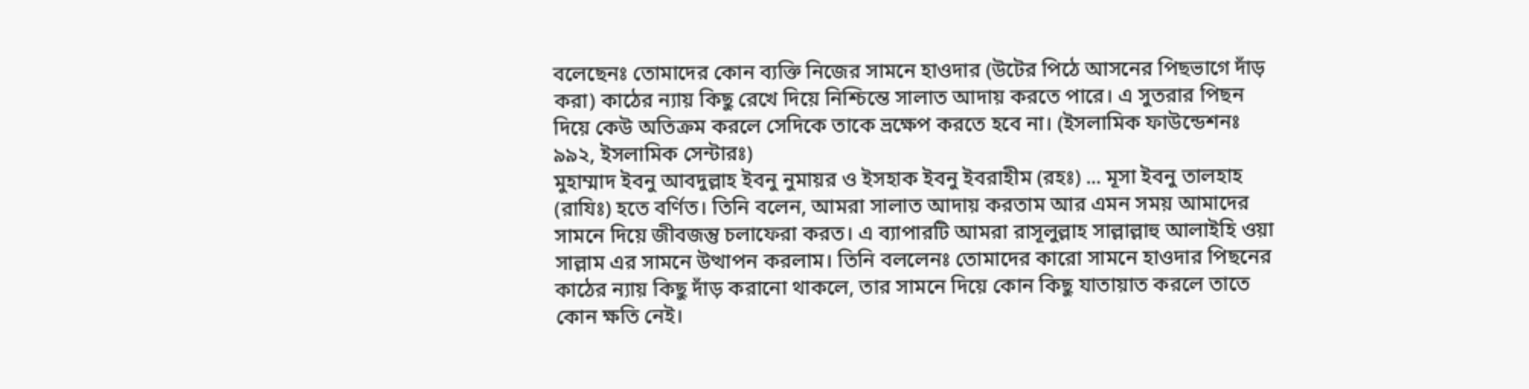বলেছেনঃ তোমাদের কোন ব্যক্তি নিজের সামনে হাওদার (উটের পিঠে আসনের পিছভাগে দাঁড় করা) কাঠের ন্যায় কিছু রেখে দিয়ে নিশ্চিন্তে সালাত আদায় করতে পারে। এ সুতরার পিছন দিয়ে কেউ অতিক্রম করলে সেদিকে তাকে ভ্রক্ষেপ করতে হবে না। (ইসলামিক ফাউন্ডেশনঃ ৯৯২, ইসলামিক সেন্টারঃ)
মুহাম্মাদ ইবনু আবদুল্লাহ ইবনু নুমায়র ও ইসহাক ইবনু ইবরাহীম (রহঃ) ... মূসা ইবনু তালহাহ (রাযিঃ) হতে বর্ণিত। তিনি বলেন, আমরা সালাত আদায় করতাম আর এমন সময় আমাদের সামনে দিয়ে জীবজন্তু চলাফেরা করত। এ ব্যাপারটি আমরা রাসূলুল্লাহ সাল্লাল্লাহু আলাইহি ওয়া সাল্লাম এর সামনে উত্থাপন করলাম। তিনি বললেনঃ তোমাদের কারো সামনে হাওদার পিছনের কাঠের ন্যায় কিছু দাঁড় করানো থাকলে, তার সামনে দিয়ে কোন কিছু যাতায়াত করলে তাতে কোন ক্ষতি নেই।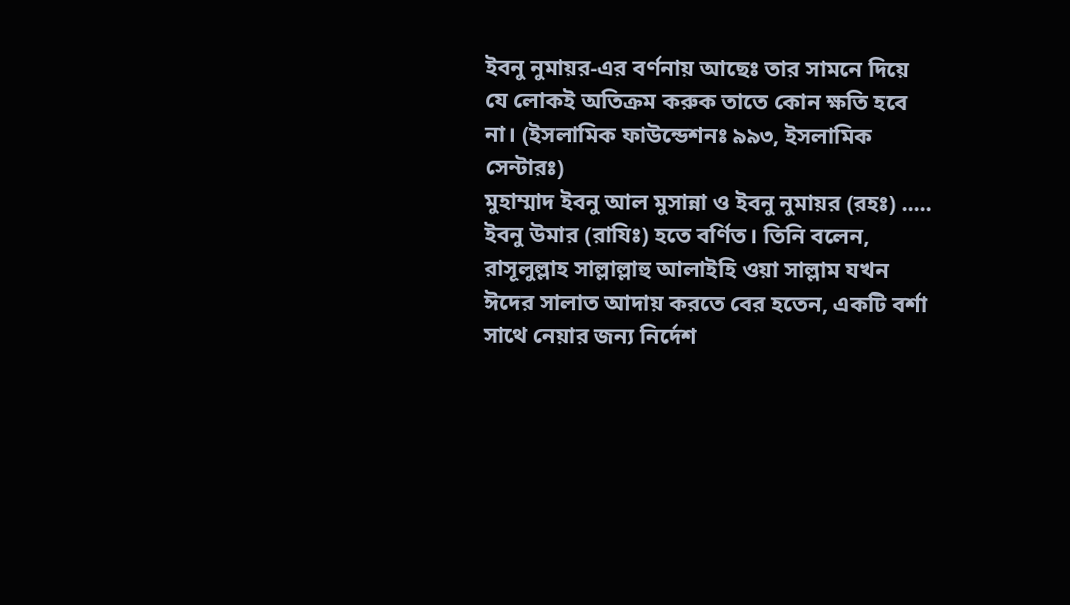ইবনু নুমায়র-এর বর্ণনায় আছেঃ তার সামনে দিয়ে যে লোকই অতিক্রম করুক তাতে কোন ক্ষতি হবে না। (ইসলামিক ফাউন্ডেশনঃ ৯৯৩, ইসলামিক সেন্টারঃ)
মুহাম্মাদ ইবনু আল মুসান্না ও ইবনু নুমায়র (রহঃ) ..... ইবনু উমার (রাযিঃ) হতে বর্ণিত। তিনি বলেন, রাসূলুল্লাহ সাল্লাল্লাহু আলাইহি ওয়া সাল্লাম যখন ঈদের সালাত আদায় করতে বের হতেন, একটি বর্শা সাথে নেয়ার জন্য নির্দেশ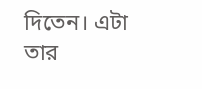দিতেন। এটা তার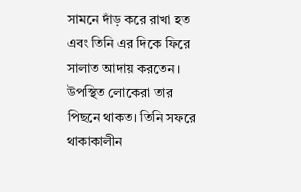সামনে দাঁড় করে রাখা হত এবং তিনি এর দিকে ফিরে সালাত আদায় করতেন। উপস্থিত লোকেরা তার পিছনে থাকত। তিনি সফরে থাকাকালীন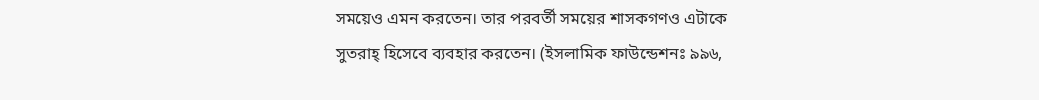সময়েও এমন করতেন। তার পরবর্তী সময়ের শাসকগণও এটাকে সুতরাহ্ হিসেবে ব্যবহার করতেন। (ইসলামিক ফাউন্ডেশনঃ ৯৯৬,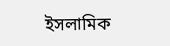ইসলামিক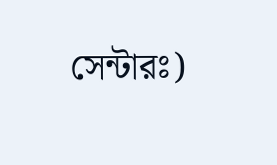সেন্টারঃ)